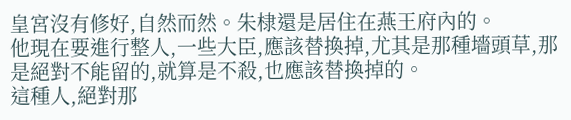皇宮沒有修好,自然而然。朱棣還是居住在燕王府內的。
他現在要進行整人,一些大臣,應該替換掉,尤其是那種墻頭草,那是絕對不能留的,就算是不殺,也應該替換掉的。
這種人,絕對那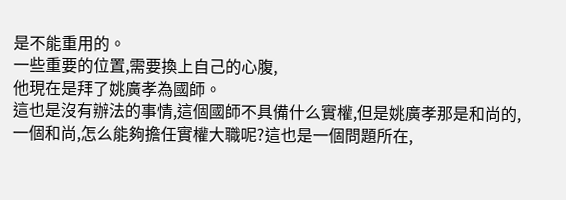是不能重用的。
一些重要的位置,需要換上自己的心腹,
他現在是拜了姚廣孝為國師。
這也是沒有辦法的事情,這個國師不具備什么實權,但是姚廣孝那是和尚的,一個和尚,怎么能夠擔任實權大職呢?這也是一個問題所在,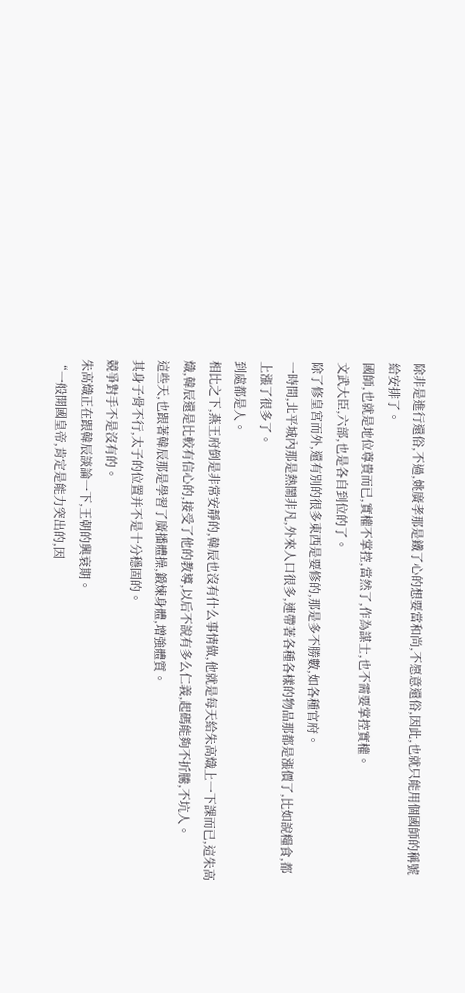除非是進行還俗,不過,姚廣孝那是鐵了心的想要當和尚,不愿意還俗,因此,也就只能用個國師的稱號給安排了。
國師,也就是地位尊貴而已,實權不掌控,當然了,作為謀士,也不需要掌控實權。
文武大臣,六部,也是各自到位的了。
除了修皇宮而外,還有別的很多東西是要修的,那是多不勝數,如各種官府。
一時間,北平城內那是熱鬧非凡,外來人口很多,連帶著各種各樣的物品那都是漲價了,比如說糧食,都上漲了很多了。
到處都是人。
相比之下,燕王府倒是非常安靜的,韓辰也沒有什么事情做,他就是每天給朱高熾上一下課而已,這朱高熾,韓辰還是比較有信心的,接受了他的教導,以后不說有多么仁義,起碼能夠不折騰,不坑人。
這些天,也跟著韓辰那是學習了廣播體操,鍛煉身體,增強體質。
其身子骨不行,太子的位置并不是十分穩固的。
競爭對手不是沒有的。
朱高熾正在跟韓辰談論一下,王朝的興衰期。
“一般開國皇帝,肯定是能力突出的,因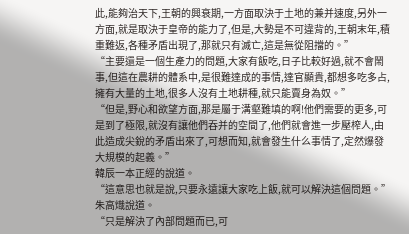此,能夠治天下,王朝的興衰期,一方面取決于土地的兼并速度,另外一方面,就是取決于皇帝的能力了,但是,大勢是不可違背的,王朝末年,積重難返,各種矛盾出現了,那就只有滅亡,這是無從阻擋的。”
“主要還是一個生產力的問題,大家有飯吃,日子比較好過,就不會鬧事,但這在農耕的體系中,是很難達成的事情,達官顯貴,都想多吃多占,擁有大量的土地,很多人沒有土地耕種,就只能賣身為奴。”
“但是,野心和欲望方面,那是屬于溝壑難填的啊!他們需要的更多,可是到了極限,就沒有讓他們吞并的空間了,他們就會進一步壓榨人,由此造成尖銳的矛盾出來了,可想而知,就會發生什么事情了,定然爆發大規模的起義。”
韓辰一本正經的說道。
“這意思也就是說,只要永遠讓大家吃上飯,就可以解決這個問題。”
朱高熾說道。
“只是解決了內部問題而已,可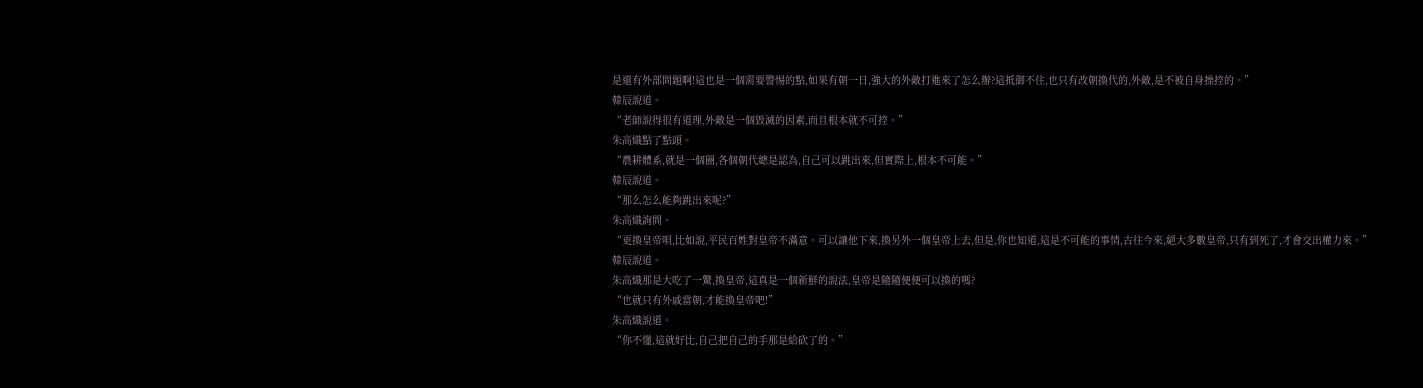是還有外部問題啊!這也是一個需要警惕的點,如果有朝一日,強大的外敵打進來了怎么辦?這抵御不住,也只有改朝換代的,外敵,是不被自身操控的。”
韓辰說道。
“老師說得很有道理,外敵是一個毀滅的因素,而且根本就不可控。”
朱高熾點了點頭。
“農耕體系,就是一個圈,各個朝代總是認為,自己可以跳出來,但實際上,根本不可能。”
韓辰說道。
“那么怎么能夠跳出來呢?”
朱高熾詢問。
“更換皇帝唄,比如說,平民百姓對皇帝不滿意。可以讓他下來,換另外一個皇帝上去,但是,你也知道,這是不可能的事情,古往今來,絕大多數皇帝,只有到死了,才會交出權力來。”
韓辰說道。
朱高熾那是大吃了一驚,換皇帝,這真是一個新鮮的說法,皇帝是隨隨便便可以換的嗎?
“也就只有外戚當朝,才能換皇帝吧!”
朱高熾說道。
“你不懂,這就好比,自己把自己的手那是給砍了的。”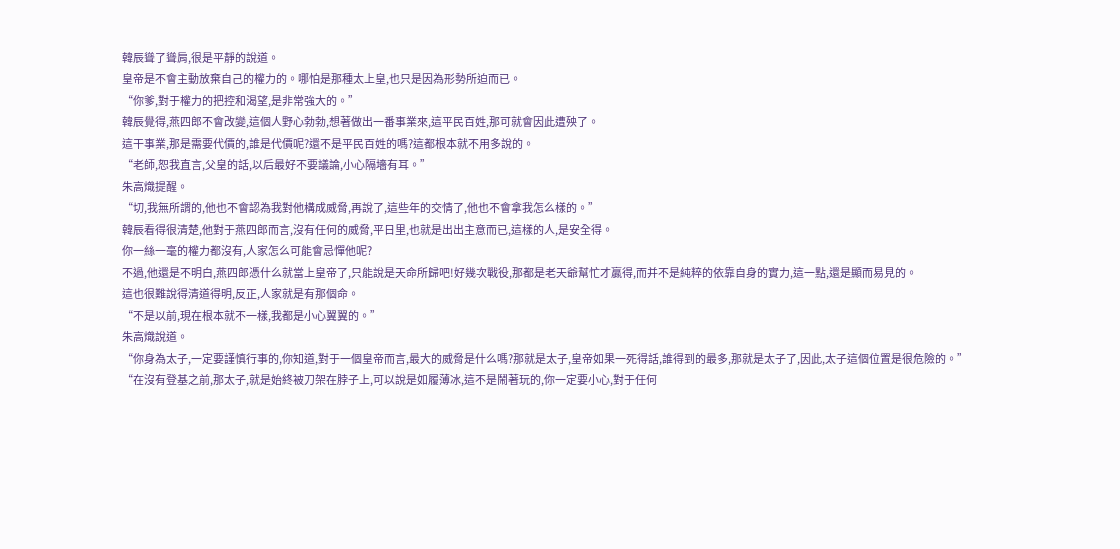韓辰聳了聳肩,很是平靜的說道。
皇帝是不會主動放棄自己的權力的。哪怕是那種太上皇,也只是因為形勢所迫而已。
“你爹,對于權力的把控和渴望,是非常強大的。”
韓辰覺得,燕四郎不會改變,這個人野心勃勃,想著做出一番事業來,這平民百姓,那可就會因此遭殃了。
這干事業,那是需要代價的,誰是代價呢?還不是平民百姓的嗎?這都根本就不用多說的。
“老師,恕我直言,父皇的話,以后最好不要議論,小心隔墻有耳。”
朱高熾提醒。
“切,我無所謂的,他也不會認為我對他構成威脅,再說了,這些年的交情了,他也不會拿我怎么樣的。”
韓辰看得很清楚,他對于燕四郎而言,沒有任何的威脅,平日里,也就是出出主意而已,這樣的人,是安全得。
你一絲一毫的權力都沒有,人家怎么可能會忌憚他呢?
不過,他還是不明白,燕四郎憑什么就當上皇帝了,只能說是天命所歸吧!好幾次戰役,那都是老天爺幫忙才贏得,而并不是純粹的依靠自身的實力,這一點,還是顯而易見的。
這也很難說得清道得明,反正,人家就是有那個命。
“不是以前,現在根本就不一樣,我都是小心翼翼的。”
朱高熾說道。
“你身為太子,一定要謹慎行事的,你知道,對于一個皇帝而言,最大的威脅是什么嗎?那就是太子,皇帝如果一死得話,誰得到的最多,那就是太子了,因此,太子這個位置是很危險的。”
“在沒有登基之前,那太子,就是始終被刀架在脖子上,可以說是如履薄冰,這不是鬧著玩的,你一定要小心,對于任何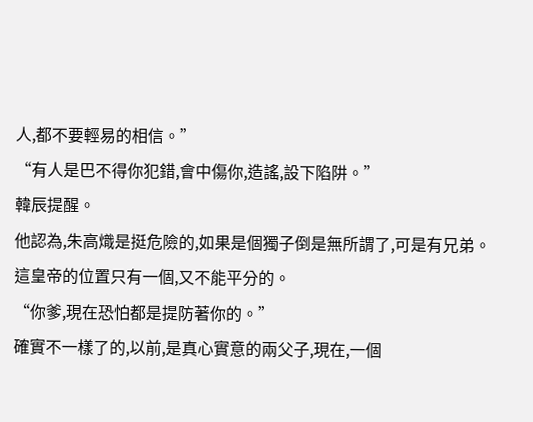人,都不要輕易的相信。”
“有人是巴不得你犯錯,會中傷你,造謠,設下陷阱。”
韓辰提醒。
他認為,朱高熾是挺危險的,如果是個獨子倒是無所謂了,可是有兄弟。
這皇帝的位置只有一個,又不能平分的。
“你爹,現在恐怕都是提防著你的。”
確實不一樣了的,以前,是真心實意的兩父子,現在,一個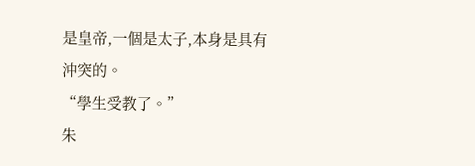是皇帝,一個是太子,本身是具有沖突的。
“學生受教了。”
朱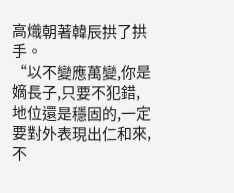高熾朝著韓辰拱了拱手。
“以不變應萬變,你是嫡長子,只要不犯錯,地位還是穩固的,一定要對外表現出仁和來,不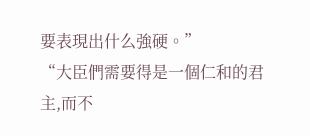要表現出什么強硬。”
“大臣們需要得是一個仁和的君主,而不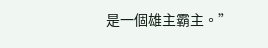是一個雄主霸主。”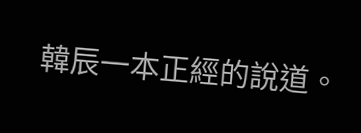韓辰一本正經的說道。